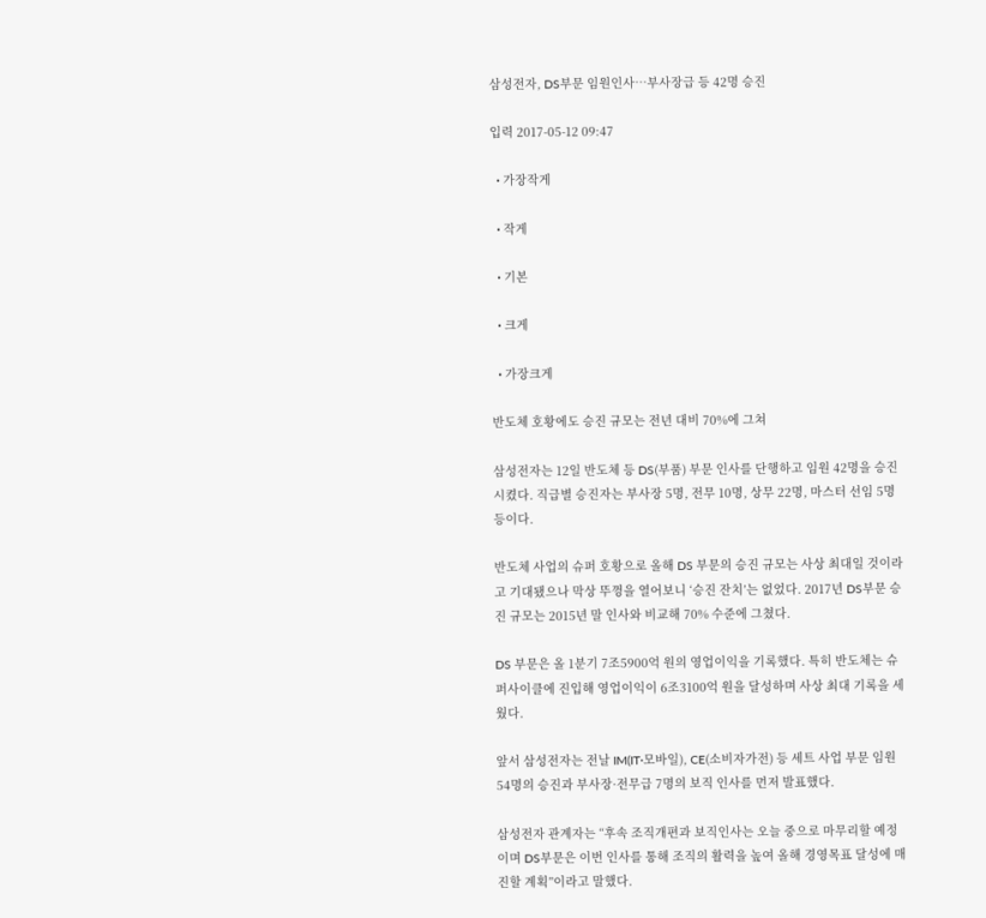삼성전자, DS부문 임원인사…부사장급 등 42명 승진

입력 2017-05-12 09:47

  • 가장작게

  • 작게

  • 기본

  • 크게

  • 가장크게

반도체 호황에도 승진 규모는 전년 대비 70%에 그쳐

삼성전자는 12일 반도체 등 DS(부품) 부문 인사를 단행하고 임원 42명을 승진시켰다. 직급별 승진자는 부사장 5명, 전무 10명, 상무 22명, 마스터 선임 5명 등이다.

반도체 사업의 슈퍼 호황으로 올해 DS 부문의 승진 규모는 사상 최대일 것이라고 기대됐으나 막상 뚜껑을 열어보니 ‘승진 잔치’는 없었다. 2017년 DS부문 승진 규모는 2015년 말 인사와 비교해 70% 수준에 그쳤다.

DS 부문은 올 1분기 7조5900억 원의 영업이익을 기록했다. 특히 반도체는 슈퍼사이클에 진입해 영업이익이 6조3100억 원을 달성하며 사상 최대 기록을 세웠다.

앞서 삼성전자는 전날 IM(IT·모바일), CE(소비자가전) 등 세트 사업 부문 임원 54명의 승진과 부사장·전무급 7명의 보직 인사를 먼저 발표했다.

삼성전자 관계자는 “후속 조직개편과 보직인사는 오늘 중으로 마무리할 예정이며 DS부문은 이번 인사를 통해 조직의 활력을 높여 올해 경영목표 달성에 매진할 계획”이라고 말했다.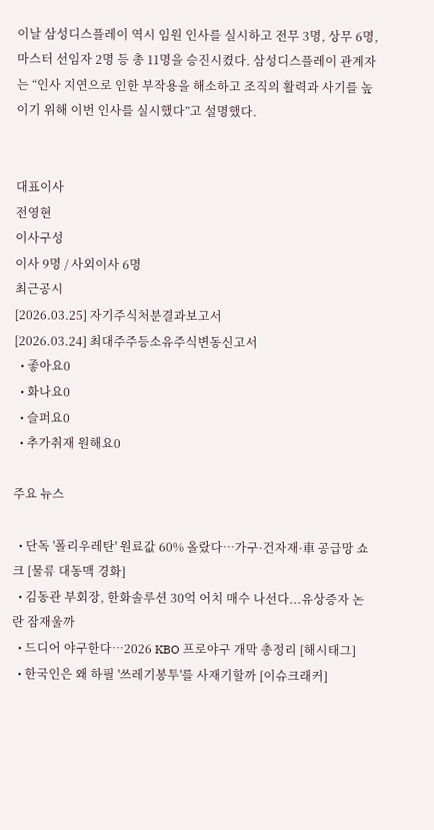이날 삼성디스플레이 역시 임원 인사를 실시하고 전무 3명, 상무 6명, 마스터 선임자 2명 등 총 11명을 승진시켰다. 삼성디스플레이 관계자는 “인사 지연으로 인한 부작용을 해소하고 조직의 활력과 사기를 높이기 위해 이번 인사를 실시했다”고 설명했다.


대표이사
전영현
이사구성
이사 9명 / 사외이사 6명
최근공시
[2026.03.25] 자기주식처분결과보고서
[2026.03.24] 최대주주등소유주식변동신고서
  • 좋아요0
  • 화나요0
  • 슬퍼요0
  • 추가취재 원해요0

주요 뉴스

  • 단독 '폴리우레탄' 원료값 60% 올랐다…가구·건자재·車 공급망 쇼크 [물류 대동맥 경화]
  • 김동관 부회장, 한화솔루션 30억 어치 매수 나선다...유상증자 논란 잠재울까
  • 드디어 야구한다…2026 KBO 프로야구 개막 총정리 [해시태그]
  • 한국인은 왜 하필 '쓰레기봉투'를 사재기할까 [이슈크래커]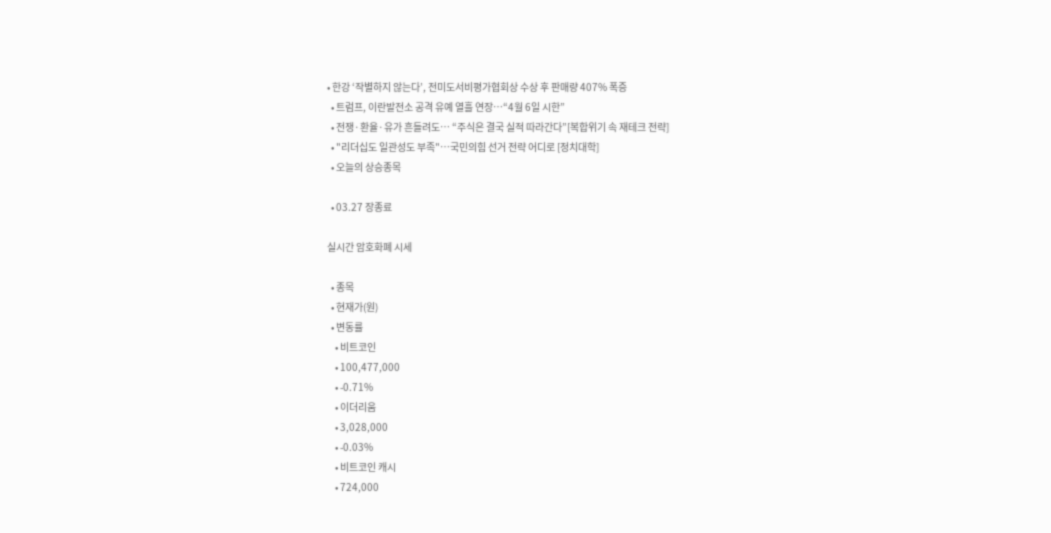• 한강 ‘작별하지 않는다’, 전미도서비평가협회상 수상 후 판매량 407% 폭증
  • 트럼프, 이란발전소 공격 유예 열흘 연장…“4월 6일 시한”
  • 전쟁·환율·유가 흔들려도… “주식은 결국 실적 따라간다”[복합위기 속 재테크 전략]
  • "리더십도 일관성도 부족"…국민의힘 선거 전략 어디로 [정치대학]
  • 오늘의 상승종목

  • 03.27 장종료

실시간 암호화폐 시세

  • 종목
  • 현재가(원)
  • 변동률
    • 비트코인
    • 100,477,000
    • -0.71%
    • 이더리움
    • 3,028,000
    • -0.03%
    • 비트코인 캐시
    • 724,000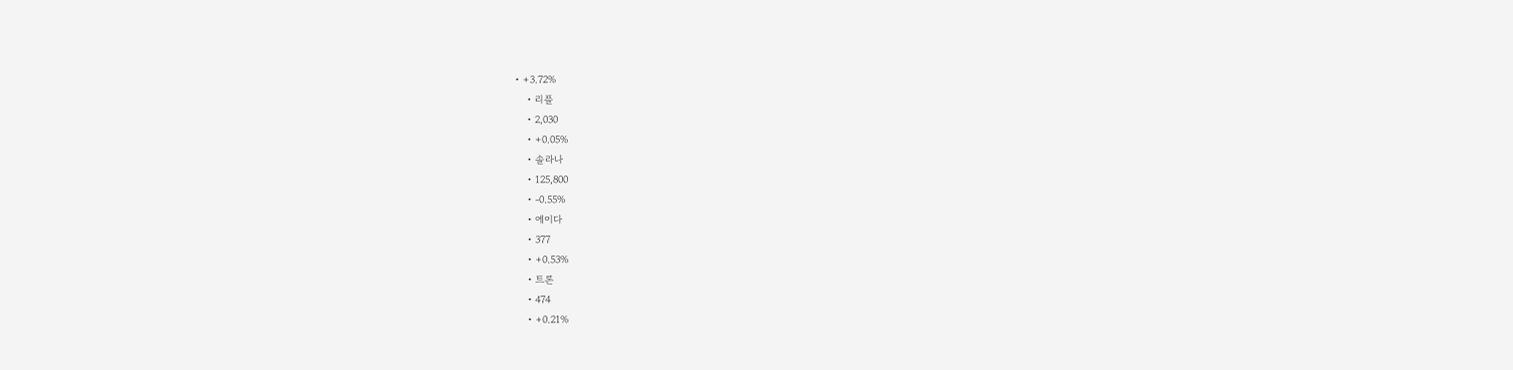• +3.72%
    • 리플
    • 2,030
    • +0.05%
    • 솔라나
    • 125,800
    • -0.55%
    • 에이다
    • 377
    • +0.53%
    • 트론
    • 474
    • +0.21%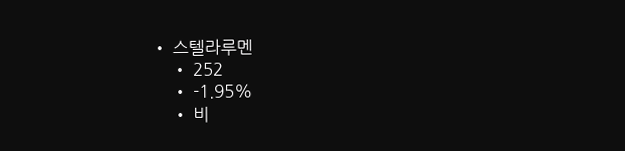• 스텔라루멘
    • 252
    • -1.95%
    • 비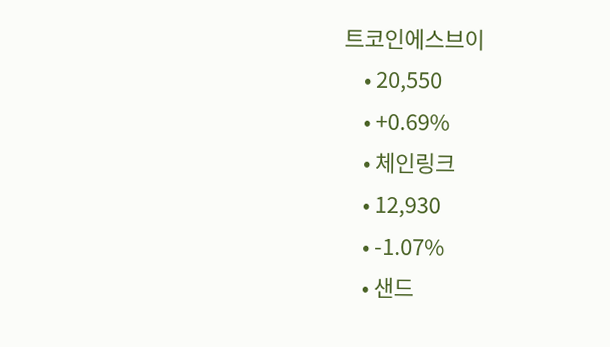트코인에스브이
    • 20,550
    • +0.69%
    • 체인링크
    • 12,930
    • -1.07%
    • 샌드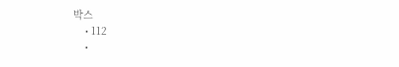박스
    • 112
    •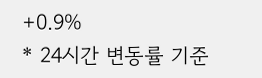+0.9%
* 24시간 변동률 기준